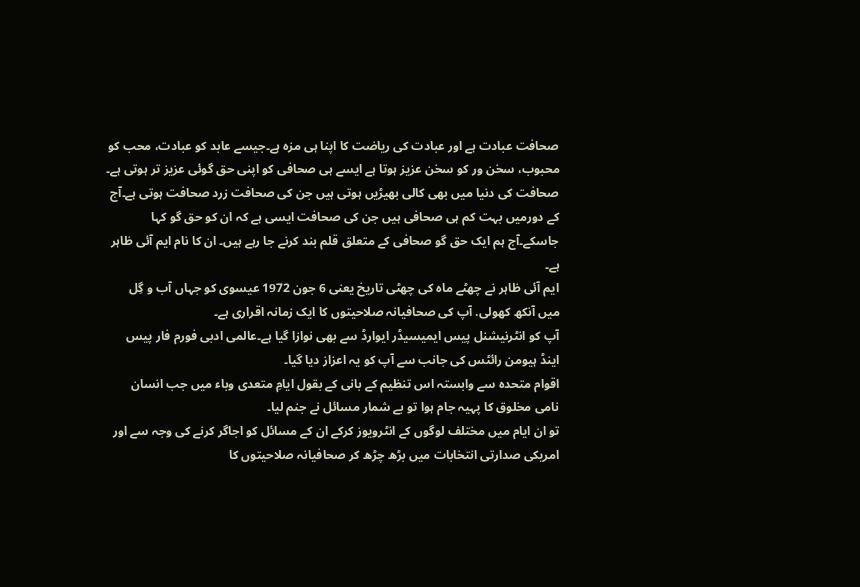صحافت عبادت ہے اور عبادت کی ریاضت کا اپنا ہی مزہ ہے۔جیسے عابد کو عبادت، محب کو محبوب، سخن ور کو سخن عزیز ہوتا ہے ایسے ہی صحافی کو اپنی حق گوئی عزیز تر ہوتی ہے۔
صحافت کی دنیا میں بھی کالی بھیڑیں ہوتی ہیں جن کی صحافت زرد صحافت ہوتی ہے۔آج کے دورمیں بہت کم ہی صحافی ہیں جن کی صحافت ایسی ہے کہ ان کو حق گو کہا جاسکے۔آج ہم ایک حق گو صحافی کے متعلق قلم بند کرنے جا رہے ہیں۔ ان کا نام ایم آئی ظاہر ہے۔
ایم آئی ظاہر نے چھٹے ماہ کی چھٹی تاریخ یعنی 6 جون 1972 عیسوی کو جہاں آب و گِل میں آنکھ کھولی. آپ کی صحافیانہ صلاحیتوں کا ایک زمانہ اقراری ہے۔
آپ کو انٹرنیشنل پیس ایمیسیڈر ایوارڈ سے بھی نوازا گیا ہے۔عالمی ادبی فورم فار پیس اینڈ ہیومن رائٹس کی جانب سے آپ کو یہ اعزاز دیا گیا۔
اقوام متحدہ سے وابستہ اس تنظیم کے بانی کے بقول ایامِ متعدی وباء میں جب انسان نامی مخلوق کا پہیہ جام ہوا تو بے شمار مسائل نے جنم لیا۔
تو ان ایام میں مختلف لوگوں کے انٹرویوز کرکے ان کے مسائل کو اجاگر کرنے کی وجہ سے اور امریکی صدارتی انتخابات میں بڑھ چڑھ کر صحافیانہ صلاحیتوں کا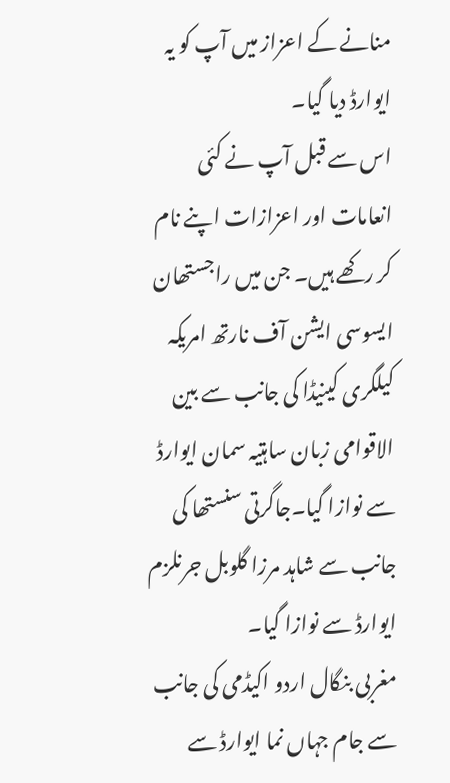منانے کے اعزاز میں آپ کو یہ ایوارڈ دیا گیا۔
اس سے قبل آپ نے کئی انعامات اور اعزازات اپنے نام کر رکھے ہیں۔ جن میں راجستھان ایسوسی ایشن آف نارتھ امریکہ کیلگری کینیڈا کی جانب سے بین الاقوامی زبان ساہتیہ سمان ایوارڈ سے نوازا گیا۔جاگرتی سنستھا کی جانب سے شاہد مرزا گلوبل جرنلزم ایوارڈ سے نوازا گیا۔
مغربی بنگال اردو اکیڈمی کی جانب سے جام جہاں نما ایوارڈ سے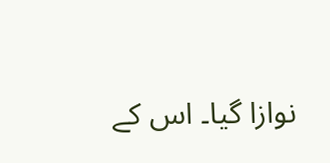نوازا گیا۔ اس کے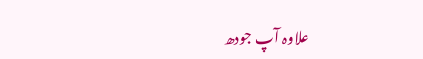علاوہ آپ جودھ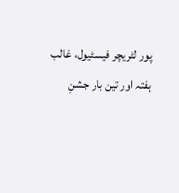پور لٹریچر فیسٹیول، غالب ہفتہ اور تین بار جشنِ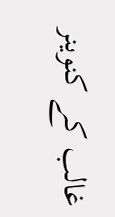غالب کے کنوینر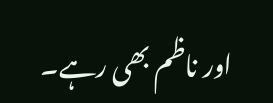اور ناظم بھی رہے۔